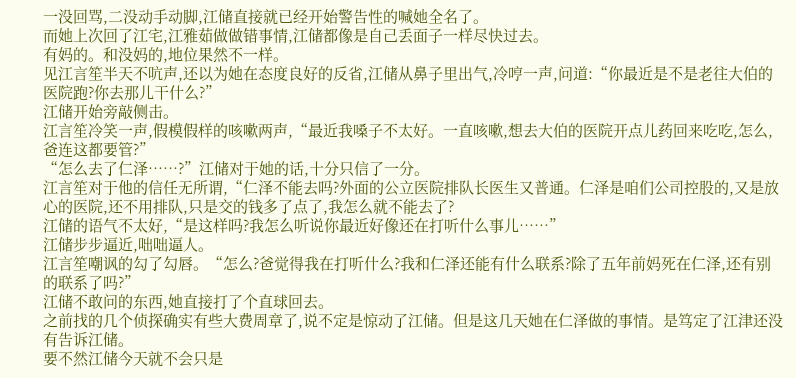一没回骂,二没动手动脚,江储直接就已经开始警告性的喊她全名了。
而她上次回了江宅,江雅茹做做错事情,江储都像是自己丢面子一样尽快过去。
有妈的。和没妈的,地位果然不一样。
见江言笙半天不吭声,还以为她在态度良好的反省,江储从鼻子里出气,冷哼一声,问道:“你最近是不是老往大伯的医院跑?你去那儿干什么?”
江储开始旁敲侧击。
江言笙冷笑一声,假模假样的咳嗽两声,“最近我嗓子不太好。一直咳嗽,想去大伯的医院开点儿药回来吃吃,怎么,爸连这都要管?”
“怎么去了仁泽……?”江储对于她的话,十分只信了一分。
江言笙对于他的信任无所谓,“仁泽不能去吗?外面的公立医院排队长医生又普通。仁泽是咱们公司控股的,又是放心的医院,还不用排队,只是交的钱多了点了,我怎么就不能去了?
江储的语气不太好,“是这样吗?我怎么听说你最近好像还在打听什么事儿……”
江储步步逼近,咄咄逼人。
江言笙嘲讽的勾了勾唇。“怎么?爸觉得我在打听什么?我和仁泽还能有什么联系?除了五年前妈死在仁泽,还有别的联系了吗?”
江储不敢问的东西,她直接打了个直球回去。
之前找的几个侦探确实有些大费周章了,说不定是惊动了江储。但是这几天她在仁泽做的事情。是笃定了江津还没有告诉江储。
要不然江储今天就不会只是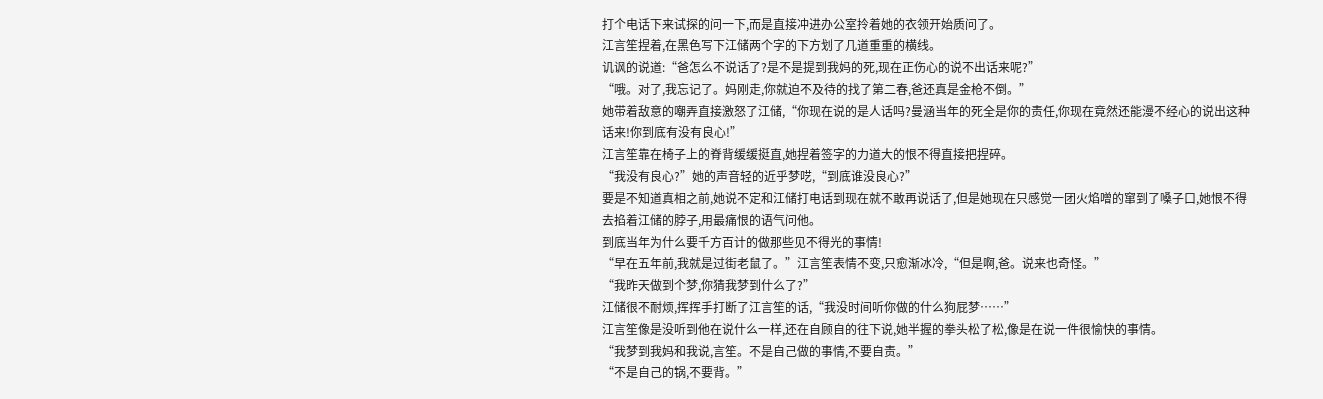打个电话下来试探的问一下,而是直接冲进办公室拎着她的衣领开始质问了。
江言笙捏着,在黑色写下江储两个字的下方划了几道重重的横线。
讥讽的说道:“爸怎么不说话了?是不是提到我妈的死,现在正伤心的说不出话来呢?”
“哦。对了,我忘记了。妈刚走,你就迫不及待的找了第二春,爸还真是金枪不倒。”
她带着敌意的嘲弄直接激怒了江储,“你现在说的是人话吗?曼涵当年的死全是你的责任,你现在竟然还能漫不经心的说出这种话来!你到底有没有良心!”
江言笙靠在椅子上的脊背缓缓挺直,她捏着签字的力道大的恨不得直接把捏碎。
“我没有良心?”她的声音轻的近乎梦呓,“到底谁没良心?”
要是不知道真相之前,她说不定和江储打电话到现在就不敢再说话了,但是她现在只感觉一团火焰噌的窜到了嗓子口,她恨不得去掐着江储的脖子,用最痛恨的语气问他。
到底当年为什么要千方百计的做那些见不得光的事情!
“早在五年前,我就是过街老鼠了。”江言笙表情不变,只愈渐冰冷,“但是啊,爸。说来也奇怪。”
“我昨天做到个梦,你猜我梦到什么了?”
江储很不耐烦,挥挥手打断了江言笙的话,“我没时间听你做的什么狗屁梦……”
江言笙像是没听到他在说什么一样,还在自顾自的往下说,她半握的拳头松了松,像是在说一件很愉快的事情。
“我梦到我妈和我说,言笙。不是自己做的事情,不要自责。”
“不是自己的锅,不要背。”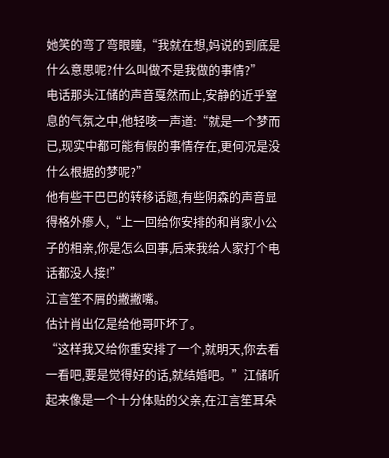她笑的弯了弯眼瞳,“我就在想,妈说的到底是什么意思呢?什么叫做不是我做的事情?”
电话那头江储的声音戛然而止,安静的近乎窒息的气氛之中,他轻咳一声道:“就是一个梦而已,现实中都可能有假的事情存在,更何况是没什么根据的梦呢?”
他有些干巴巴的转移话题,有些阴森的声音显得格外瘆人,“上一回给你安排的和肖家小公子的相亲,你是怎么回事,后来我给人家打个电话都没人接!”
江言笙不屑的撇撇嘴。
估计肖出亿是给他哥吓坏了。
“这样我又给你重安排了一个,就明天,你去看一看吧,要是觉得好的话,就结婚吧。”江储听起来像是一个十分体贴的父亲,在江言笙耳朵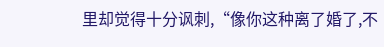里却觉得十分讽刺,“像你这种离了婚了,不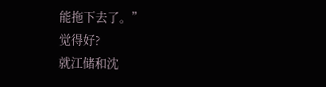能拖下去了。”
觉得好?
就江储和沈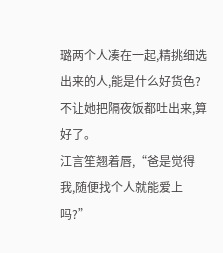璐两个人凑在一起,精挑细选出来的人,能是什么好货色?
不让她把隔夜饭都吐出来,算好了。
江言笙翘着唇,“爸是觉得我,随便找个人就能爱上吗?”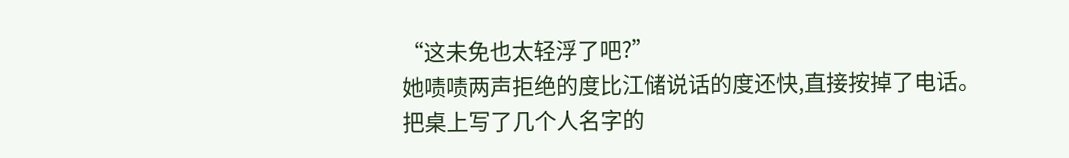“这未免也太轻浮了吧?”
她啧啧两声拒绝的度比江储说话的度还快,直接按掉了电话。
把桌上写了几个人名字的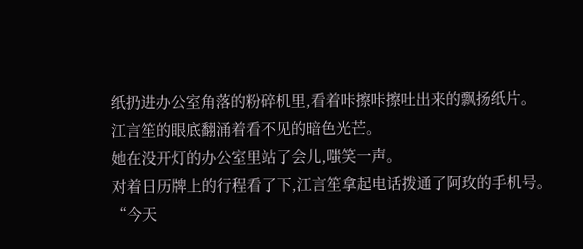纸扔进办公室角落的粉碎机里,看着咔擦咔擦吐出来的飘扬纸片。
江言笙的眼底翻涌着看不见的暗色光芒。
她在没开灯的办公室里站了会儿,嗤笑一声。
对着日历牌上的行程看了下,江言笙拿起电话拨通了阿玫的手机号。
“今天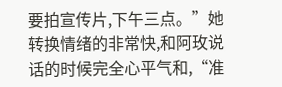要拍宣传片,下午三点。”她转换情绪的非常快,和阿玫说话的时候完全心平气和,“准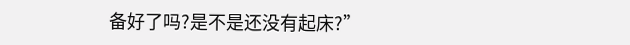备好了吗?是不是还没有起床?”